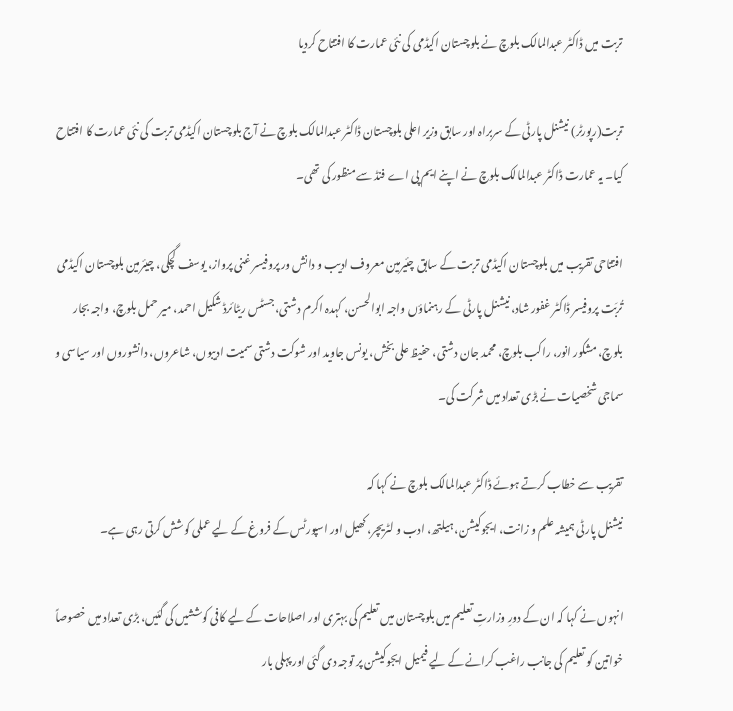تربت میں ڈاکٹر عبدالمالک بلوچ نے بلوچستان اکیڈمی کی نئی عمارت کا افتتاح کردیا

تربت(رپورٹر) نیشنل پارٹی کے سربراہ اور سابق وزیر اعلی بلوچستان ڈاکٹر عبدالمالک بلوچ نے آج بلوچستان اکیڈمی تربت کی نئی عمارت کا افتتاح کیا۔ یہ عمارت ڈاکٹر عبدالمالک بلوچ نے اپنے ایم پی اے فنڈ سے منظور کی تھی۔

افتتاحی تقریب میں بلوچستان اکیڈمی تربت کے سابق چئیرمین معروف ادیب و دانش ور پروفیسر غنی پرواز، یوسف گچکی، چیئرمین بلوچستان اکیڈمی تُربَت پروفیسر ڈاکٹر غفور شاد، نیشنل پارٹی کے رہنماؤں واجہ ابوالحسن، کہدہ اکرم دشتی، جسٹس ریٹائرڈ شکیل احمد، میر حمل بلوچ، واجہ بجار بلوچ، مشکور انور، راکب بلوچ، محمد جان دشتی، حفیظ علی بخش، یونس جاوید اور شوکت دشتی سمیت ادیبوں، شاعروں، دانشوروں اور سیاسی و سماجی شخصیات نے بڑی تعداد میں شرکت کی۔

تقریب سے خطاب کرتے ہوئے ڈاکٹر عبدالمالک بلوچ نے کہا کہ
نیشنل پارٹی ہمیشہ علم و زانت، ایجوکیشن، ہیلتھ، ادب و لٹریچر، کھیل اور اسپورٹس کے فروغ کے لیے عملی کوشش کرتی رہی ہے۔

انہوں نے کہا کہ ان کے دورِ وزارتِ تعلیم میں بلوچستان میں تعلیم کی بہتری اور اصلاحات کے لیے کافی کوششیں کی گئیں، بڑی تعداد میں خصوصاً خواتین کو تعلیم کی جانب راغب کرانے کے لیے فیمیل ایجوکیشن پر توجہ دی گئی اور پہلی بار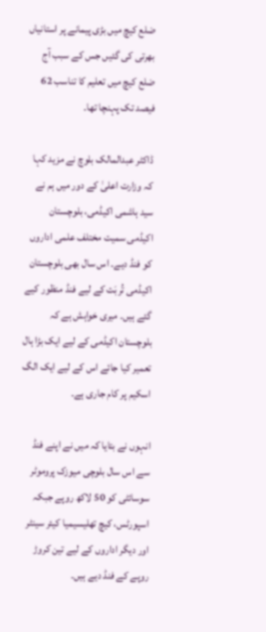ضلع کیچ میں بڑی پیمانے پر استانیاں بھرتی کی گئیں جس کے سبب آج ضلع کیچ میں تعلیم کا تناسب 62 فیصد تک پہنچا تھا۔

ڈاکٹر عبدالمالک بلوچ نے مزید کہا کہ وزارت اعلیٰ کے دور میں ہم نے سید ہاشمی اکیڈمی، بلوچستان اکیڈمی سمیت مختلف علمی اداروں کو فنڈ دیے۔ اس سال بھی بلوچستان اکیڈمی تُربَت کے لیے فنڈ منظور کیے گئے ہیں۔ میری خواہش ہے کہ بلوچستان اکیڈمی کے لیے ایک بڑا ہال تعمیر کیا جائے اس کے لیے ایک الگ اسکیم پر کام جاری ہے۔

انہوں نے بتایا کہ میں نے اپنے فنڈ سے اس سال بلوچی میوزک پروموٹر سوسائٹی کو 50 لاکھ روپے جبکہ اسپورٹس، کیچ تھلیسیمیا کیئر سینٹر اور دیگر اداروں کے لیے تین کروڑ روپے کے فنڈ دیے ہیں۔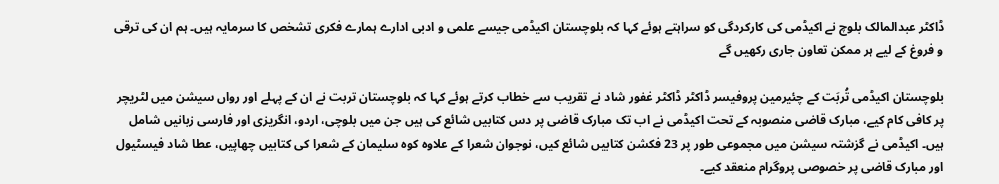ڈاکٹر عبدالمالک بلوچ نے اکیڈمی کی کارکردگی کو سراہتے ہوئے کہا کہ بلوچستان اکیڈمی جیسے علمی و ادبی ادارے ہمارے فکری تشخص کا سرمایہ ہیں۔ ہم ان کی ترقی و فروغ کے لیے ہر ممکن تعاون جاری رکھیں گے

بلوچستان اکیڈمی تُربَت کے چئیرمین پروفیسر ڈاکٹر ڈاکٹر غفور شاد نے تقریب سے خطاب کرتے ہوئے کہا کہ بلوچستان تربت نے ان کے پہلے اور رواں سیشن میں لٹریچر پر کافی کام کیے، مبارک قاضی منصوبہ کے تحت اکیڈمی نے اب تک مبارک قاضی پر دس کتابیں شائع کی ہیں جن میں بلوچی، اردو، انگریزی اور فارسی زبانیں شامل ہیں۔ اکیڈمی نے گزشتہ سیشن میں مجموعی طور پر 23 فکشن کتابیں شائع کیں، نوجوان شعرا کے علاوہ کوہ سلیمان کے شعرا کی کتابیں چھاپیں، عطا شاد فیسٹیول اور مبارک قاضی پر خصوصی پروگرام منعقد کیے۔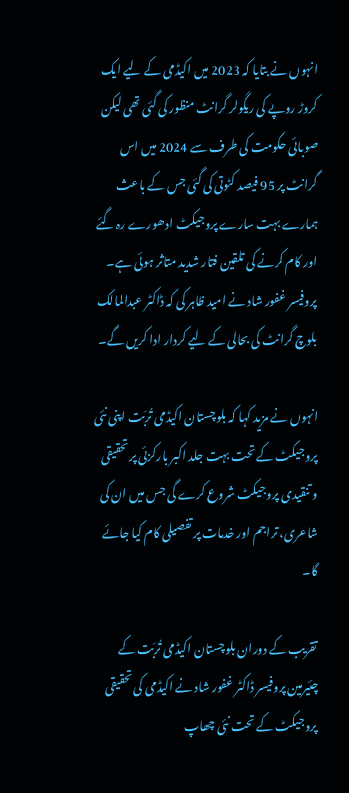انہوں نے بتایا کہ 2023 میں اکیڈمی کے لیے ایک کروڑ روپے کی ریگولر گرانٹ منظور کی گئی تھی لیکن صوبائی حکومت کی طرف سے 2024 میں اس گرانٹ پر 95 فیصد کٹوتی کی گئی جس کے باعث ہمارے بہت سارے پروجیکٹ ادھورے رہ گئے اور کام کرنے کی تلقین فتار شدید متاثر ہوئی ہے۔ پروفیسر غفور شاد نے امید ظاہر کی کہ ڈاکٹر عبدالمالک بلوچ گرانٹ کی بحالی کے لیے کردار ادا کریں گے۔

انہوں نے مزید کہا کہ بلوچستان اکیڈمی تُربَت اپنی نئی پروجیکٹ کے تحت بہت جلد اکبر بارکزئی پر تحقیقی و تنقیدی پروجیکٹ شروع کرے گی جس میں ان کی شاعری، تراجم اور خدمات پر تفصیلی کام کیا جائے گا۔

تقریب کے دوران بلوچستان اکیڈمی تُربَت کے چئیرمین پروفیسر ڈاکٹر غفور شاد نے اکیڈمی کی تحقیقی پروجیکٹ کے تحت نئی چھاپ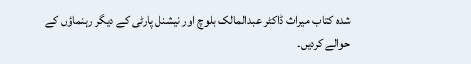شدہ کتاب میراث ڈاکٹر عبدالمالک بلوچ اور نیشنل پارٹی کے دیگر رہنماؤں کے حوالے کردیں۔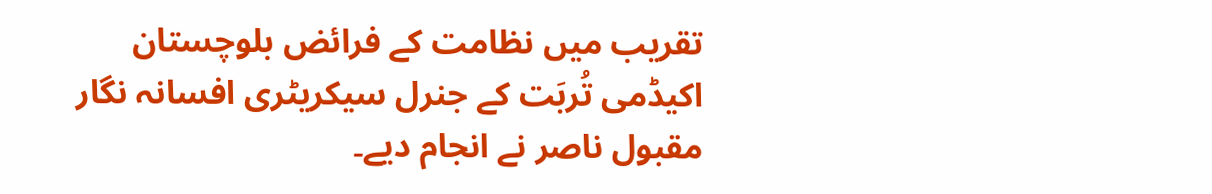تقریب میں نظامت کے فرائض بلوچستان اکیڈمی تُربَت کے جنرل سیکریٹری افسانہ نگار مقبول ناصر نے انجام دیے۔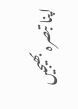اپنا تبصرہ بھیجیں